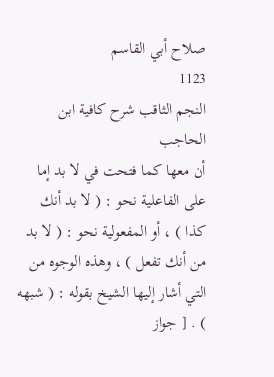صلاح أبي القاسم
1123
النجم الثاقب شرح كافية ابن الحاجب
أن معها كما فتحت في لا بد إما على الفاعلية نحو : ( لا بد أنك كذا ) ، أو المفعولية نحو : ( لا بد من أنك تفعل ) ، وهذه الوجوه من التي أشار إليها الشيخ بقوله : ( شبهه ) . [ جواز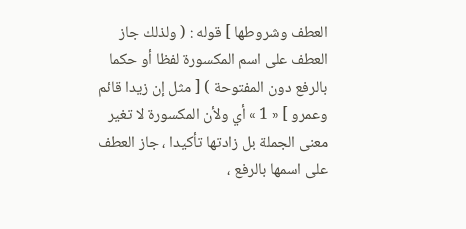العطف وشروطها ] قوله : ( ولذلك جاز العطف على اسم المكسورة لفظا أو حكما بالرفع دون المفتوحة ) [ مثل إن زيدا قائم وعمرو ] « 1 » أي ولأن المكسورة لا تغير معنى الجملة بل زادتها تأكيدا ، جاز العطف على اسمها بالرفع ،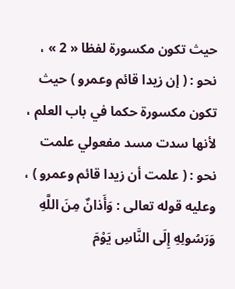حيث تكون مكسورة لفظا « 2 » ، نحو : ( إن زيدا قائم وعمرو ) حيث تكون مكسورة حكما في باب العلم ، لأنها سدت مسد مفعولي علمت نحو : ( علمت أن زيدا قائم وعمرو ) ، وعليه قوله تعالى : وَأَذانٌ مِنَ اللَّهِ وَرَسُولِهِ إِلَى النَّاسِ يَوْمَ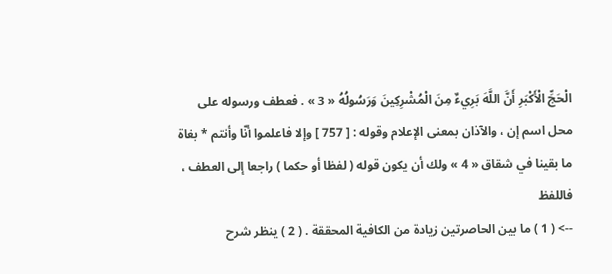الْحَجِّ الْأَكْبَرِ أَنَّ اللَّهَ بَرِيءٌ مِنَ الْمُشْرِكِينَ وَرَسُولُهُ « 3 » . فعطف ورسوله على محل اسم إن ، والآذان بمعنى الإعلام وقوله : [ 757 ] وإلا فاعلموا أنّا وأنتم * بغاة ما بقينا في شقاق « 4 » ولك أن يكون قوله ( لفظا أو حكما ) راجعا إلى العطف ، فاللفظ
--> ( 1 ) ما بين الحاصرتين زيادة من الكافية المحققة . ( 2 ) ينظر شرح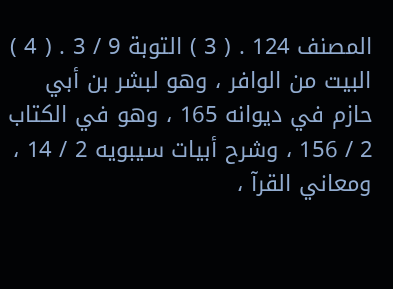المصنف 124 . ( 3 ) التوبة 9 / 3 . ( 4 ) البيت من الوافر ، وهو لبشر بن أبي حازم في ديوانه 165 ، وهو في الكتاب 2 / 156 ، وشرح أبيات سيبويه 2 / 14 ، ومعاني القرآ ،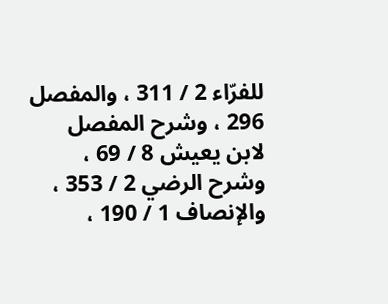للفرّاء 2 / 311 ، والمفصل 296 ، وشرح المفصل لابن يعيش 8 / 69 ، وشرح الرضي 2 / 353 ، والإنصاف 1 / 190 ،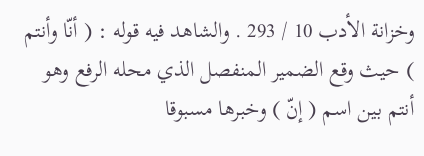وخزانة الأدب 10 / 293 . والشاهد فيه قوله : ( أنّا وأنتم ) حيث وقع الضمير المنفصل الذي محله الرفع وهو أنتم بين اسم ( إنّ ) وخبرها مسبوقا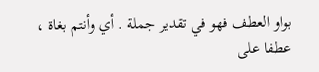بواو العطف فهو في تقدير جملة . أي وأنتم بغاة ، عطفا على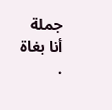جملة أنا بغاة .